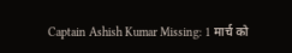Captain Ashish Kumar Missing: 1 मार्च को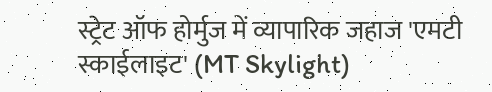स्ट्रेट ऑफ होर्मुज में व्यापारिक जहाज 'एमटी स्काईलाइट' (MT Skylight)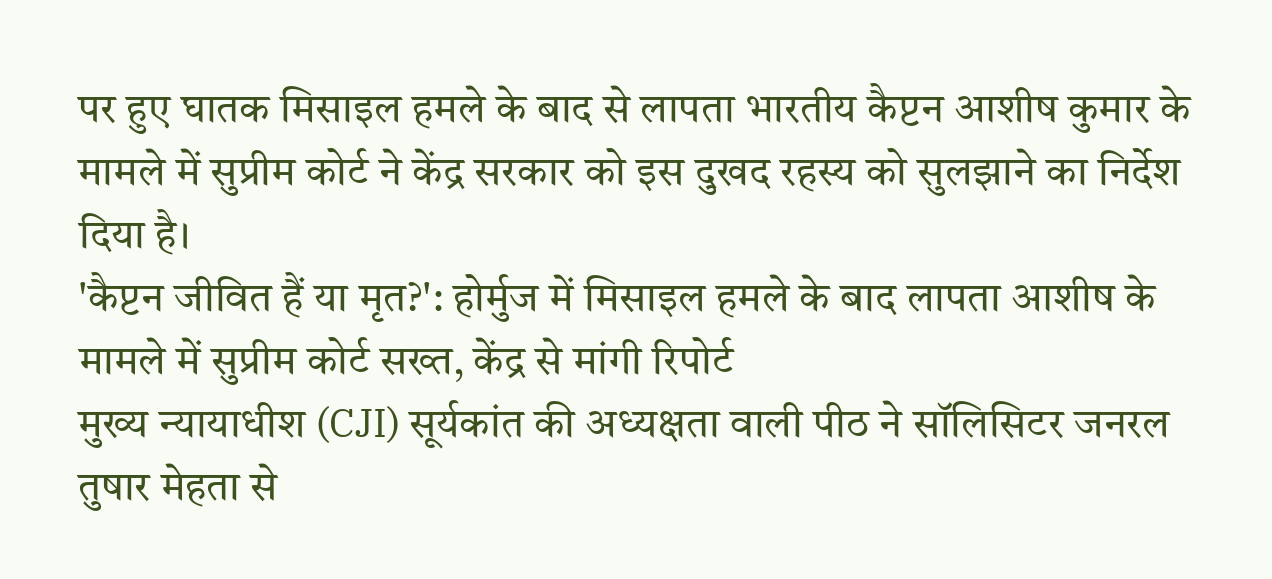पर हुए घातक मिसाइल हमले के बाद से लापता भारतीय कैप्टन आशीष कुमार के मामले में सुप्रीम कोर्ट ने केंद्र सरकार को इस दुखद रहस्य को सुलझाने का निर्देश दिया है।
'कैप्टन जीवित हैं या मृत?': होर्मुज में मिसाइल हमले के बाद लापता आशीष के मामले में सुप्रीम कोर्ट सख्त, केंद्र से मांगी रिपोर्ट
मुख्य न्यायाधीश (CJI) सूर्यकांत की अध्यक्षता वाली पीठ ने सॉलिसिटर जनरल तुषार मेहता से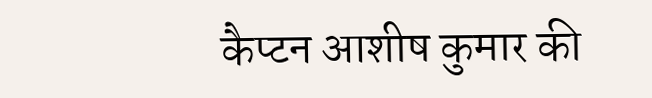कैप्टन आशीष कुमार की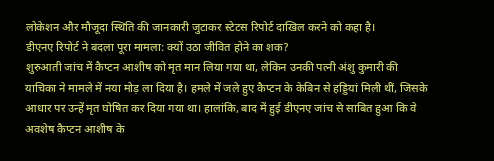लोकेशन और मौजूदा स्थिति की जानकारी जुटाकर स्टेटस रिपोर्ट दाखिल करने को कहा है।
डीएनए रिपोर्ट ने बदला पूरा मामला: क्यों उठा जीवित होने का शक?
शुरुआती जांच में कैप्टन आशीष को मृत मान लिया गया था, लेकिन उनकी पत्नी अंशु कुमारी की याचिका ने मामले में नया मोड़ ला दिया है। हमले में जले हुए कैप्टन के केबिन से हड्डियां मिली थीं, जिसके आधार पर उन्हें मृत घोषित कर दिया गया था। हालांकि, बाद में हुई डीएनए जांच से साबित हुआ कि वे अवशेष कैप्टन आशीष के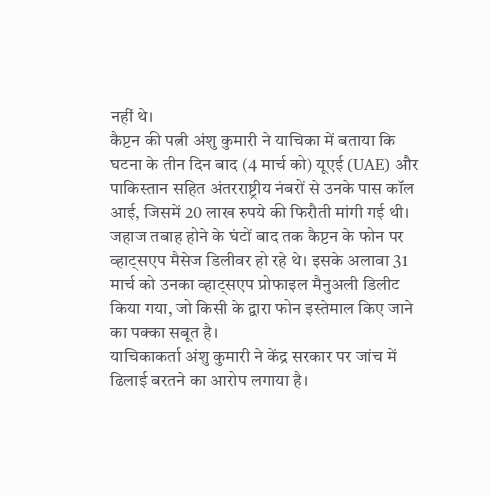नहीं थे।
कैप्टन की पत्नी अंशु कुमारी ने याचिका में बताया कि घटना के तीन दिन बाद (4 मार्च को) यूएई (UAE) और पाकिस्तान सहित अंतरराष्ट्रीय नंबरों से उनके पास कॉल आई, जिसमें 20 लाख रुपये की फिरौती मांगी गई थी।
जहाज तबाह होने के घंटों बाद तक कैप्टन के फोन पर व्हाट्सएप मैसेज डिलीवर हो रहे थे। इसके अलावा 31 मार्च को उनका व्हाट्सएप प्रोफाइल मैनुअली डिलीट किया गया, जो किसी के द्वारा फोन इस्तेमाल किए जाने का पक्का सबूत है।
याचिकाकर्ता अंशु कुमारी ने केंद्र सरकार पर जांच में ढिलाई बरतने का आरोप लगाया है।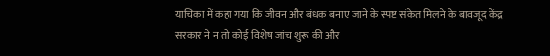याचिका में कहा गया कि जीवन और बंधक बनाए जाने के स्पष्ट संकेत मिलने के बावजूद केंद्र सरकार ने न तो कोई विशेष जांच शुरू की और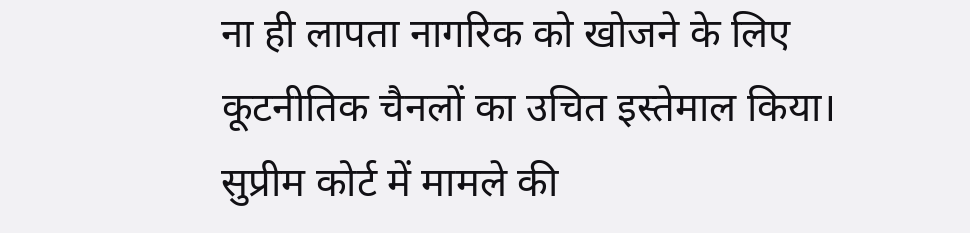ना ही लापता नागरिक को खोजने के लिए कूटनीतिक चैनलों का उचित इस्तेमाल किया। सुप्रीम कोर्ट में मामले की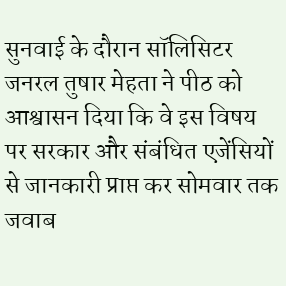सुनवाई के दौरान सॉलिसिटर जनरल तुषार मेहता ने पीठ को आश्वासन दिया कि वे इस विषय पर सरकार और संबंधित एजेंसियों से जानकारी प्राप्त कर सोमवार तक जवाब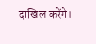दाखिल करेंगे।